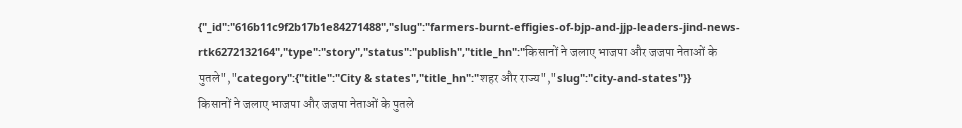{"_id":"616b11c9f2b17b1e84271488","slug":"farmers-burnt-effigies-of-bjp-and-jjp-leaders-jind-news-rtk6272132164","type":"story","status":"publish","title_hn":"किसानों ने जलाए भाजपा और जजपा नेताओं के पुतले","category":{"title":"City & states","title_hn":"शहर और राज्य","slug":"city-and-states"}}
किसानों ने जलाए भाजपा और जजपा नेताओं के पुतले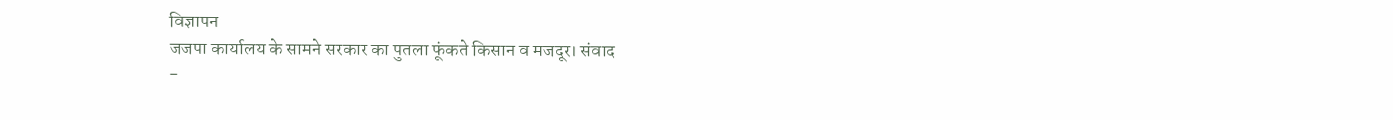विज्ञापन
जजपा कार्यालय के सामने सरकार का पुतला फूंकते किसान व मजदूर। संवाद
-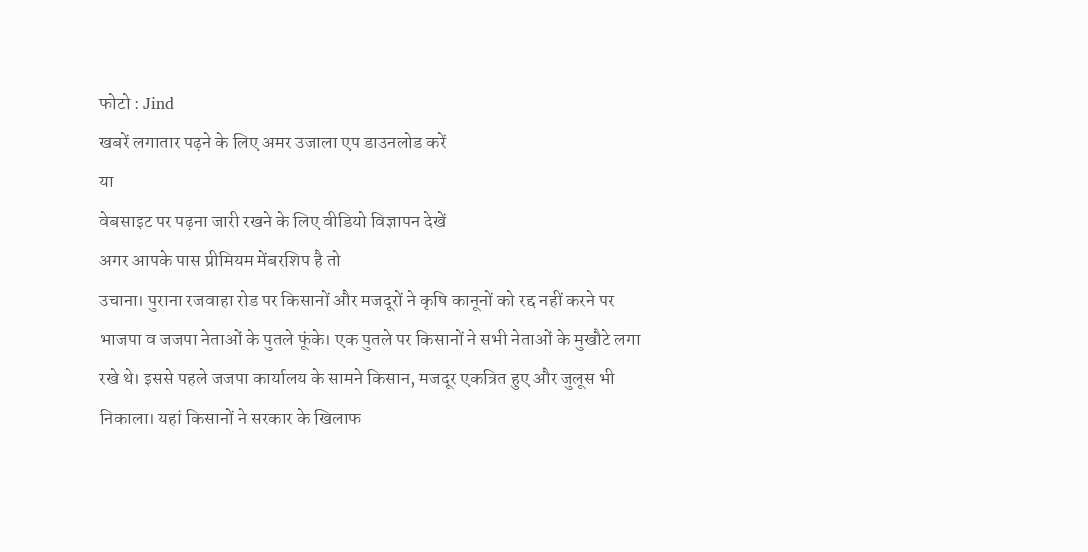फोटो : Jind
खबरें लगातार पढ़ने के लिए अमर उजाला एप डाउनलोड करें
या
वेबसाइट पर पढ़ना जारी रखने के लिए वीडियो विज्ञापन देखें
अगर आपके पास प्रीमियम मेंबरशिप है तो
उचाना। पुराना रजवाहा रोड पर किसानों और मजदूरों ने कृषि कानूनों को रद्द नहीं करने पर भाजपा व जजपा नेताओं के पुतले फूंके। एक पुतले पर किसानों ने सभी नेताओं के मुखौटे लगा रखे थे। इससे पहले जजपा कार्यालय के सामने किसान, मजदूर एकत्रित हुए और जुलूस भी निकाला। यहां किसानों ने सरकार के खिलाफ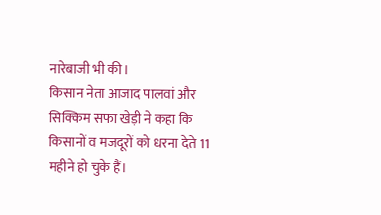नारेबाजी भी की।
किसान नेता आजाद पालवां और सिक्किम सफा खेड़ी ने कहा कि किसानों व मजदूरों को धरना देते 11 महीने हो चुके हैं।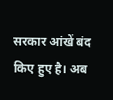सरकार आंखें बंद किए हुए है। अब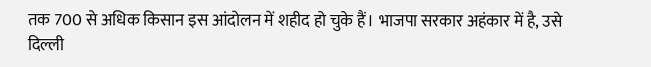तक 700 से अधिक किसान इस आंदोलन में शहीद हो चुके हैं। भाजपा सरकार अहंकार में है, उसे दिल्ली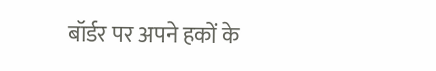बॉर्डर पर अपने हकों के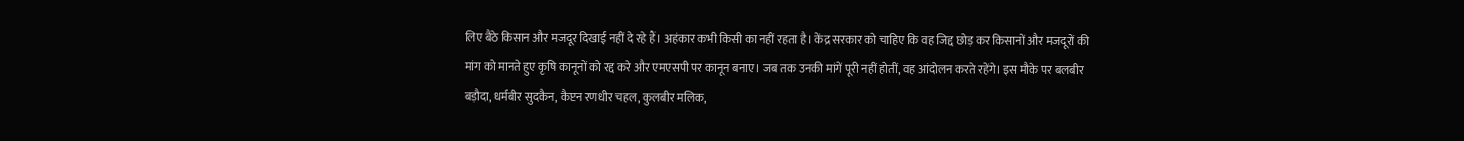लिए बैठे किसान और मजदूर दिखाई नहीं दे रहे हैं। अहंकार कभी किसी का नहीं रहता है। केंद्र सरकार को चाहिए कि वह जिद्द छोड़ कर किसानों और मजदूरों की मांग को मानते हुए कृषि कानूनों को रद्द करे और एमएसपी पर कानून बनाए। जब तक उनकी मांगें पूरी नहीं होतीं, वह आंदोलन करते रहेंगे। इस मौके पर बलबीर बड़ौदा, धर्मबीर सुदकैन, कैप्टन रणधीर चहल, कुलबीर मलिक,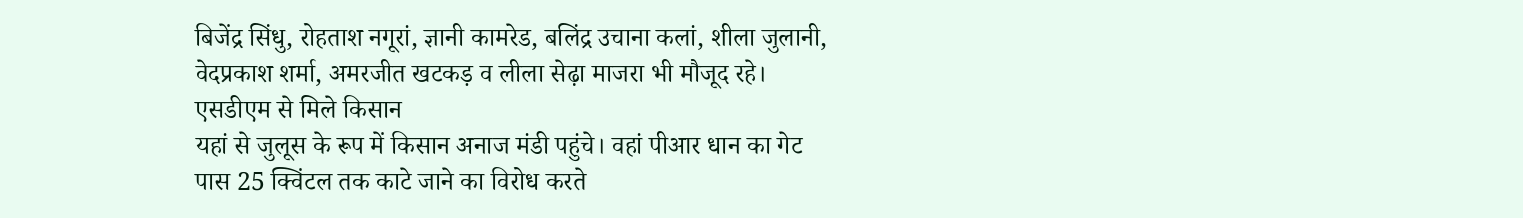बिजेंद्र सिंधु, रोहताश नगूरां, ज्ञानी कामरेड, बलिंद्र उचाना कलां, शीला जुलानी, वेदप्रकाश शर्मा, अमरजीत खटकड़ व लीला सेढ़ा माजरा भी मौजूद रहे।
एसडीएम से मिले किसान
यहां से जुलूस के रूप में किसान अनाज मंडी पहुंचे। वहां पीआर धान का गेट पास 25 क्विंटल तक काटे जाने का विरोध करते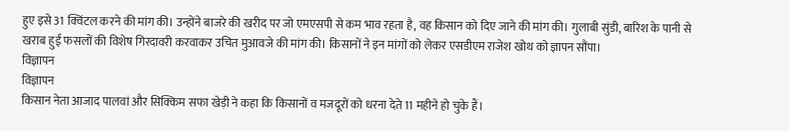हुए इसे 31 क्विंटल करने की मांग की। उन्होंने बाजरे की खरीद पर जो एमएसपी से कम भाव रहता है, वह किसान को दिए जाने की मांग की। गुलाबी सुंडी, बारिश के पानी से खराब हुई फसलों की विशेष गिरदावरी करवाकर उचित मुआवजे की मांग की। किसानों ने इन मांगों को लेकर एसडीएम राजेश खोथ को ज्ञापन सौंपा।
विज्ञापन
विज्ञापन
किसान नेता आजाद पालवां और सिक्किम सफा खेड़ी ने कहा कि किसानों व मजदूरों को धरना देते 11 महीने हो चुके हैं।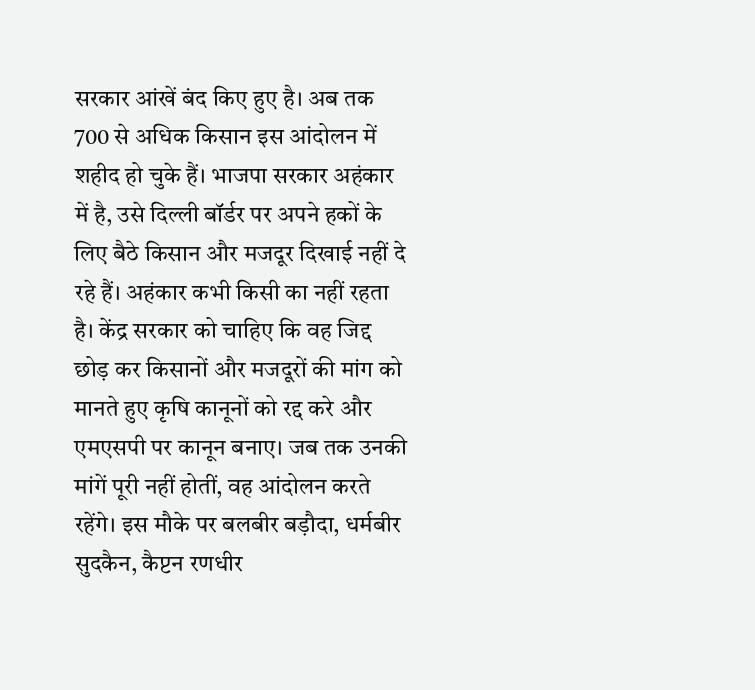सरकार आंखें बंद किए हुए है। अब तक 700 से अधिक किसान इस आंदोलन में शहीद हो चुके हैं। भाजपा सरकार अहंकार में है, उसे दिल्ली बॉर्डर पर अपने हकों के लिए बैठे किसान और मजदूर दिखाई नहीं दे रहे हैं। अहंकार कभी किसी का नहीं रहता है। केंद्र सरकार को चाहिए कि वह जिद्द छोड़ कर किसानों और मजदूरों की मांग को मानते हुए कृषि कानूनों को रद्द करे और एमएसपी पर कानून बनाए। जब तक उनकी मांगें पूरी नहीं होतीं, वह आंदोलन करते रहेंगे। इस मौके पर बलबीर बड़ौदा, धर्मबीर सुदकैन, कैप्टन रणधीर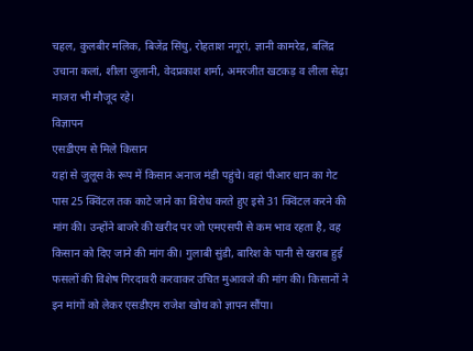चहल, कुलबीर मलिक, बिजेंद्र सिंधु, रोहताश नगूरां, ज्ञानी कामरेड, बलिंद्र उचाना कलां, शीला जुलानी, वेदप्रकाश शर्मा, अमरजीत खटकड़ व लीला सेढ़ा माजरा भी मौजूद रहे।
विज्ञापन
एसडीएम से मिले किसान
यहां से जुलूस के रूप में किसान अनाज मंडी पहुंचे। वहां पीआर धान का गेट पास 25 क्विंटल तक काटे जाने का विरोध करते हुए इसे 31 क्विंटल करने की मांग की। उन्होंने बाजरे की खरीद पर जो एमएसपी से कम भाव रहता है, वह किसान को दिए जाने की मांग की। गुलाबी सुंडी, बारिश के पानी से खराब हुई फसलों की विशेष गिरदावरी करवाकर उचित मुआवजे की मांग की। किसानों ने इन मांगों को लेकर एसडीएम राजेश खोथ को ज्ञापन सौंपा।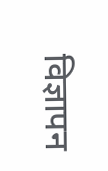विज्ञापन